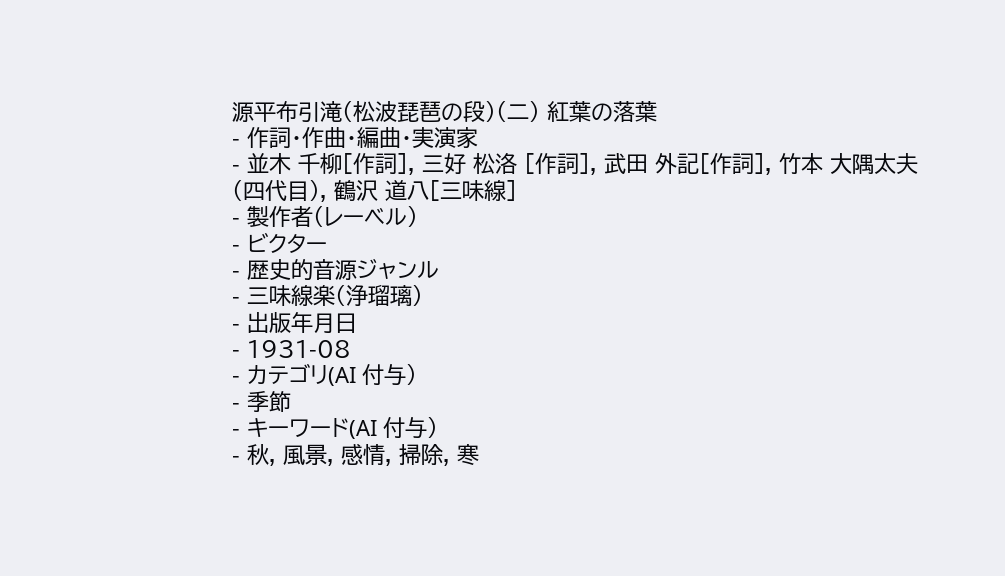源平布引滝(松波琵琶の段)(二) 紅葉の落葉
- 作詞・作曲・編曲・実演家
- 並木 千柳[作詞], 三好 松洛 [作詞], 武田 外記[作詞], 竹本 大隅太夫(四代目), 鶴沢 道八[三味線]
- 製作者(レーベル)
- ビクター
- 歴史的音源ジャンル
- 三味線楽(浄瑠璃)
- 出版年月日
- 1931-08
- カテゴリ(AI 付与)
- 季節
- キーワード(AI 付与)
- 秋, 風景, 感情, 掃除, 寒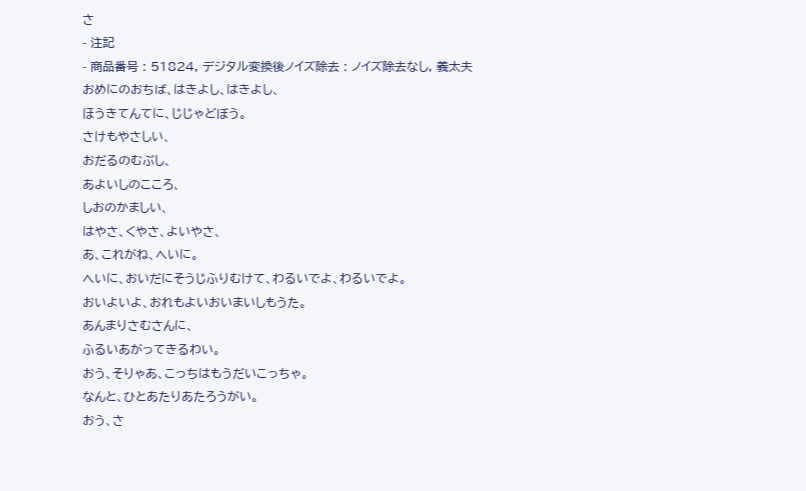さ
- 注記
- 商品番号 : 51824, デジタル変換後ノイズ除去 : ノイズ除去なし, 義太夫
おめにのおちば、はきよし、はきよし、
ほうきてんてに、じじゃどぼう。
さけもやさしい、
おだるのむぶし、
あよいしのこころ、
しおのかましい、
はやさ、くやさ、よいやさ、
あ、これがね、へいに。
へいに、おいだにそうじふりむけて、わるいでよ、わるいでよ。
おいよいよ、おれもよいおいまいしもうた。
あんまりさむさんに、
ふるいあがってきるわい。
おう、そりゃあ、こっちはもうだいこっちゃ。
なんと、ひとあたりあたろうがい。
おう、さ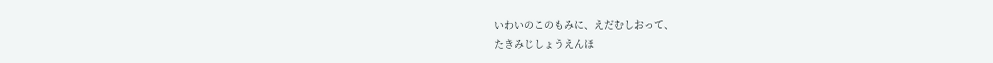いわいのこのもみに、えだむしおって、
たきみじしょうえんほ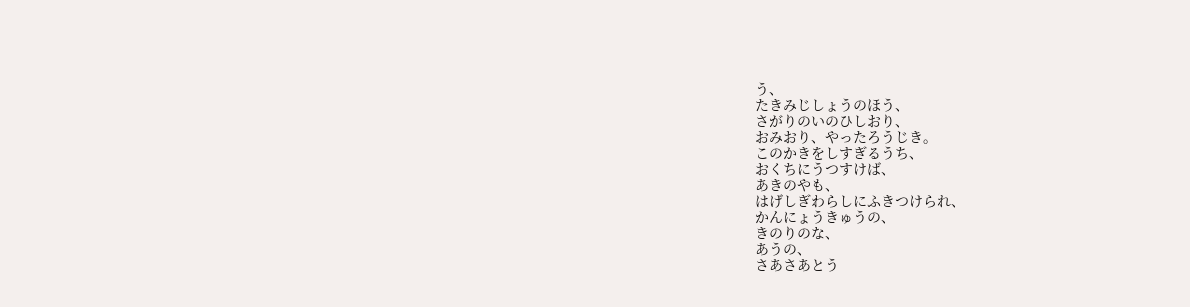う、
たきみじしょうのほう、
さがりのいのひしおり、
おみおり、やったろうじき。
このかきをしすぎるうち、
おくちにうつすけば、
あきのやも、
はげしぎわらしにふきつけられ、
かんにょうきゅうの、
きのりのな、
あうの、
さあさあとう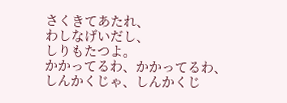さくきてあたれ、
わしなげいだし、
しりもたつよ。
かかってるわ、かかってるわ、
しんかくじゃ、しんかくじ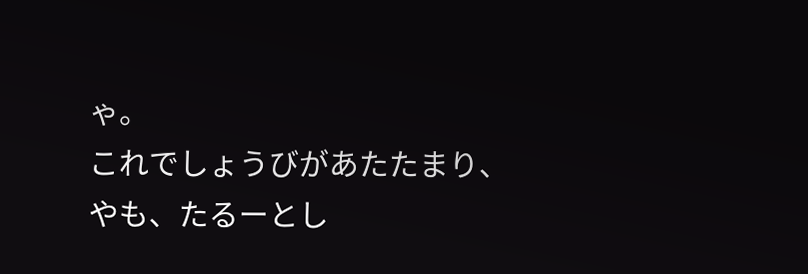ゃ。
これでしょうびがあたたまり、
やも、たるーとし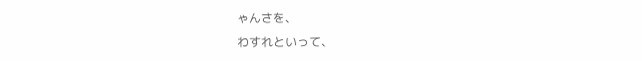ゃんさを、
わすれといって、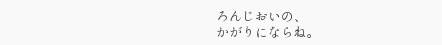ろんじおいの、
かがりにならね。